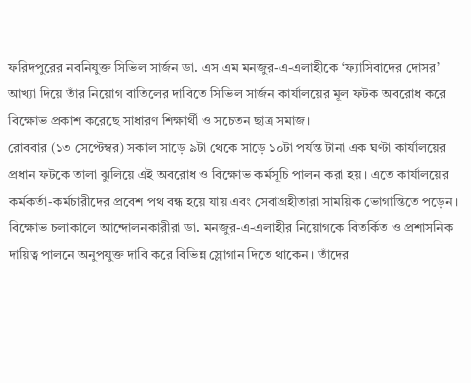ফরিদপুরের নবনিযুক্ত সিভিল সার্জন ডা. এস এম মনজুর-এ-এলাহীকে ‘ফ্যাসিবাদের দোসর’ আখ্যা দিয়ে তাঁর নিয়োগ বাতিলের দাবিতে সিভিল সার্জন কার্যালয়ের মূল ফটক অবরোধ করে বিক্ষোভ প্রকাশ করেছে সাধারণ শিক্ষার্থী ও সচেতন ছাত্র সমাজ।
রোববার (১৩ সেপ্টেম্বর) সকাল সাড়ে ৯টা থেকে সাড়ে ১০টা পর্যন্ত টানা এক ঘণ্টা কার্যালয়ের প্রধান ফটকে তালা ঝুলিয়ে এই অবরোধ ও বিক্ষোভ কর্মসূচি পালন করা হয়। এতে কার্যালয়ের কর্মকর্তা-কর্মচারীদের প্রবেশ পথ বন্ধ হয়ে যায় এবং সেবাগ্রহীতারা সাময়িক ভোগান্তিতে পড়েন।
বিক্ষোভ চলাকালে আন্দোলনকারীরা ডা. মনজুর-এ-এলাহীর নিয়োগকে বিতর্কিত ও প্রশাসনিক দায়িত্ব পালনে অনুপযুক্ত দাবি করে বিভিন্ন স্লোগান দিতে থাকেন। তাঁদের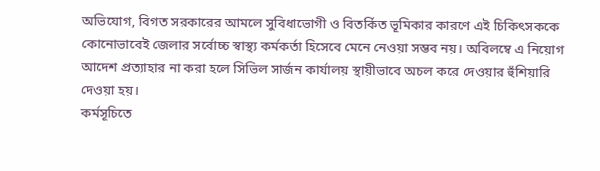অভিযোগ, বিগত সরকারের আমলে সুবিধাভোগী ও বিতর্কিত ভূমিকার কারণে এই চিকিৎসককে কোনোভাবেই জেলার সর্বোচ্চ স্বাস্থ্য কর্মকর্তা হিসেবে মেনে নেওয়া সম্ভব নয়। অবিলম্বে এ নিয়োগ আদেশ প্রত্যাহার না করা হলে সিভিল সার্জন কার্যালয় স্থায়ীভাবে অচল করে দেওয়ার হুঁশিয়ারি দেওয়া হয়।
কর্মসূচিতে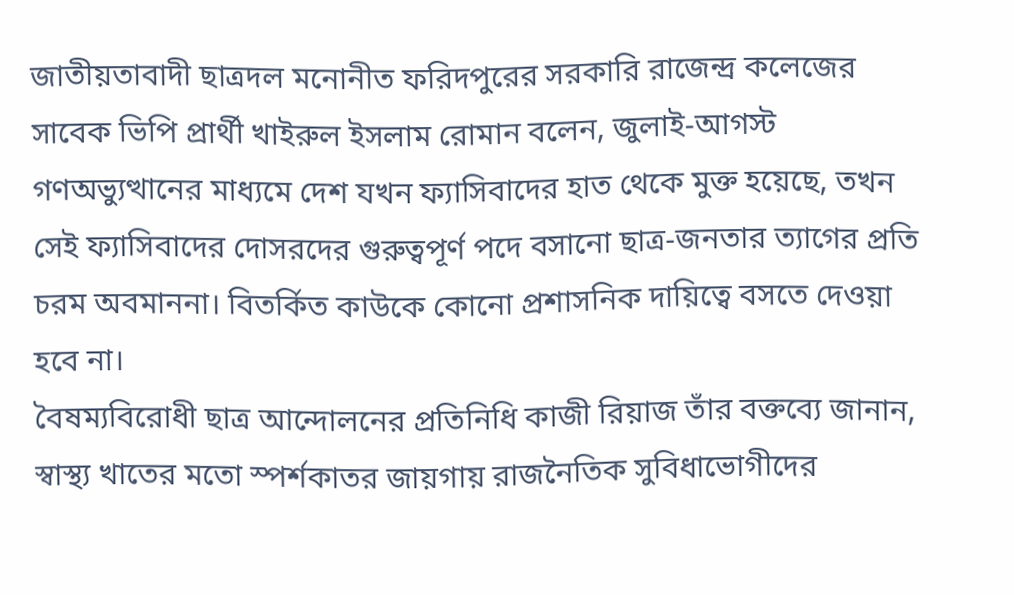জাতীয়তাবাদী ছাত্রদল মনোনীত ফরিদপুরের সরকারি রাজেন্দ্র কলেজের সাবেক ভিপি প্রার্থী খাইরুল ইসলাম রোমান বলেন, জুলাই-আগস্ট গণঅভ্যুত্থানের মাধ্যমে দেশ যখন ফ্যাসিবাদের হাত থেকে মুক্ত হয়েছে, তখন সেই ফ্যাসিবাদের দোসরদের গুরুত্বপূর্ণ পদে বসানো ছাত্র-জনতার ত্যাগের প্রতি চরম অবমাননা। বিতর্কিত কাউকে কোনো প্রশাসনিক দায়িত্বে বসতে দেওয়া হবে না।
বৈষম্যবিরোধী ছাত্র আন্দোলনের প্রতিনিধি কাজী রিয়াজ তাঁর বক্তব্যে জানান, স্বাস্থ্য খাতের মতো স্পর্শকাতর জায়গায় রাজনৈতিক সুবিধাভোগীদের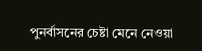পুনর্বাসনের চেষ্টা মেনে নেওয়া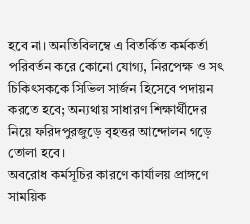হবে না। অনতিবিলম্বে এ বিতর্কিত কর্মকর্তা পরিবর্তন করে কোনো যোগ্য, নিরপেক্ষ ও সৎ চিকিৎসককে সিভিল সার্জন হিসেবে পদায়ন করতে হবে; অন্যথায় সাধারণ শিক্ষার্থীদের নিয়ে ফরিদপুরজুড়ে বৃহত্তর আন্দোলন গড়ে তোলা হবে।
অবরোধ কর্মসূচির কারণে কার্যালয় প্রাঙ্গণে সাময়িক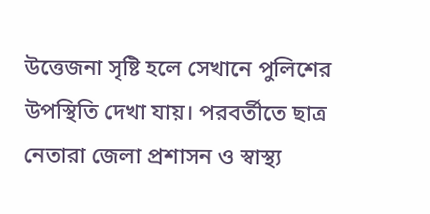উত্তেজনা সৃষ্টি হলে সেখানে পুলিশের উপস্থিতি দেখা যায়। পরবর্তীতে ছাত্র নেতারা জেলা প্রশাসন ও স্বাস্থ্য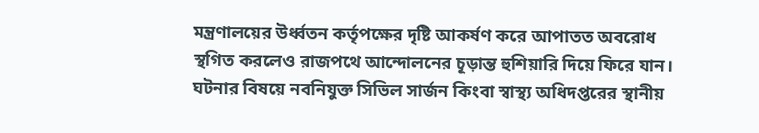মন্ত্রণালয়ের উর্ধ্বতন কর্তৃপক্ষের দৃষ্টি আকর্ষণ করে আপাতত অবরোধ স্থগিত করলেও রাজপথে আন্দোলনের চূড়ান্ত হুশিয়ারি দিয়ে ফিরে যান। ঘটনার বিষয়ে নবনিযুক্ত সিভিল সার্জন কিংবা স্বাস্থ্য অধিদপ্তরের স্থানীয়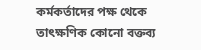কর্মকর্তাদের পক্ষ থেকে তাৎক্ষণিক কোনো বক্তব্য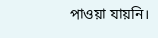পাওয়া যায়নি।